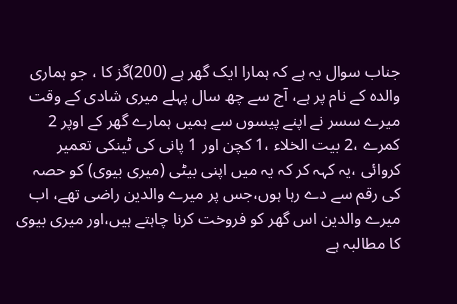جناب سوال یہ ہے کہ ہمارا ایک گھر ہے (200)گز کا ، جو ہماری والدہ کے نام پر ہے، آج سے چھ سال پہلے میری شادی کے وقت میرے سسر نے اپنے پیسوں سے ہمیں ہمارے گھر کے اوپر 2 کمرے ،2 بیت الخلاء ،1 کچن اور 1 پانی کی ٹینکی تعمیر کروائی ،یہ کہہ کر کہ یہ میں اپنی بیٹی (میری بیوی) کو حصہ کی رقم سے دے رہا ہوں،جس پر میرے والدین راضی تھے، اب میرے والدین اس گھر کو فروخت کرنا چاہتے ہیں،اور میری بیوی کا مطالبہ ہے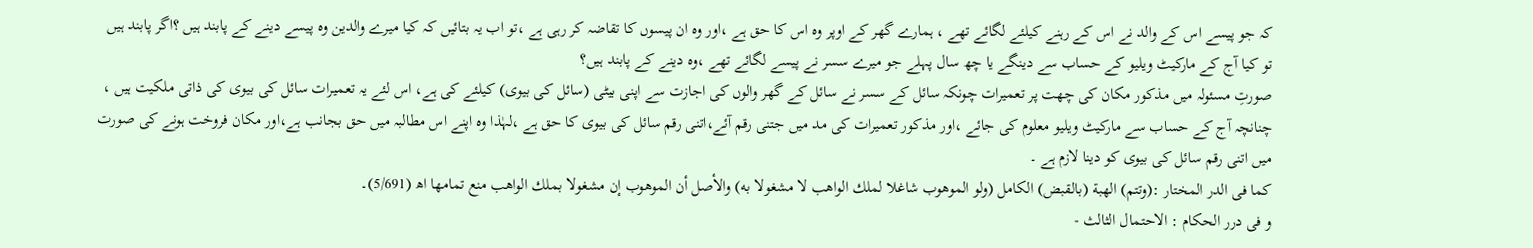کہ جو پیسے اس کے والد نے اس کے رہنے کیلئے لگائے تھے ، ہمارے گھر کے اوپر وہ اس کا حق ہے ،اور وہ ان پیسوں کا تقاضہ کر رہی ہے ،تو اب یہ بتائیں کہ کیا میرے والدین وہ پیسے دینے کے پابند ہیں ؟اگر پابند ہیں تو کیا آج کے مارکیٹ ویلیو کے حساب سے دینگے یا چھ سال پہلے جو میرے سسر نے پیسے لگائے تھے ،وہ دینے کے پابند ہیں؟
صورتِ مسئولہ میں مذکور مکان کی چھت پر تعمیرات چونکہ سائل کے سسر نے سائل کے گھر والوں کی اجازت سے اپنی بیٹی (سائل کی بیوی) کیلئے کی ہے، اس لئے یہ تعمیرات سائل کی بیوی کی ذاتی ملکیت ہیں ، چنانچہ آج کے حساب سے مارکیٹ ویلیو معلوم کی جائے ،اور مذکور تعمیرات کی مد میں جتنی رقم آئے،اتنی رقم سائل کی بیوی کا حق ہے ،لہٰذا وہ اپنے اس مطالبہ میں حق بجانب ہے،اور مکان فروخت ہونے کی صورت میں اتنی رقم سائل کی بیوی کو دینا لازم ہے ۔
کما فی الدر المختار :(وتتم) الهبة (بالقبض) الكامل (ولو الموهوب شاغلا لملك الواهب لا مشغولا به) والأصل أن الموهوب إن مشغولا بملك الواهب منع تمامها اھ (5/691)۔
و فی درر الحکام : الاحتمال الثالث -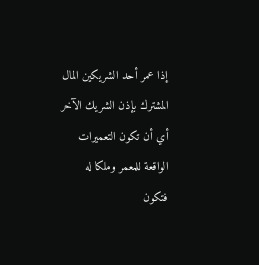إذا عمر أحد الشريكين المال المشترك بإذن الشريك الآخر أي أن تكون التعميرات الواقعة للمعمر وملكا له فتكون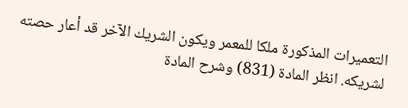التعميرات المذكورة ملكا للمعمر ويكون الشريك الآخر قد أعار حصته لشريكه. انظر المادة (831) وشرح المادة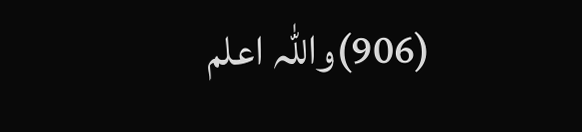(906)واللہ اعلم